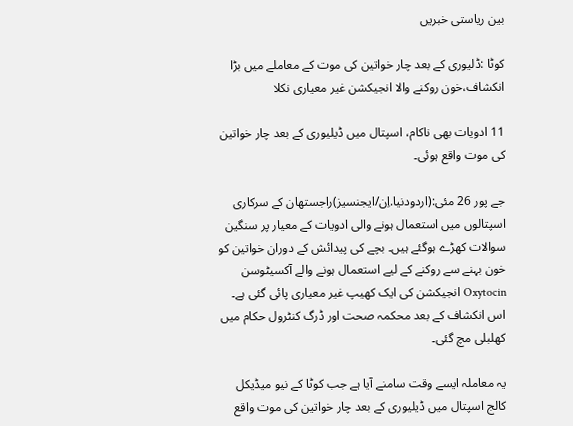بین ریاستی خبریں

کوٹا :ڈلیوری کے بعد چار خواتین کی موت کے معاملے میں بڑا انکشاف،خون روکنے والا انجیکشن غیر معیاری نکلا

11 ادویات بھی ناکام، اسپتال میں ڈیلیوری کے بعد چار خواتین کی موت واقع ہوئی۔

جے پور 26 مئی:(اردودنیا.اِن/ایجنسیز)راجستھان کے سرکاری اسپتالوں میں استعمال ہونے والی ادویات کے معیار پر سنگین سوالات کھڑے ہوگئے ہیں۔ بچے کی پیدائش کے دوران خواتین کو خون بہنے سے روکنے کے لیے استعمال ہونے والے آکسیٹوسن Oxytocin انجیکشن کی ایک کھیپ غیر معیاری پائی گئی ہے۔ اس انکشاف کے بعد محکمہ صحت اور ڈرگ کنٹرول حکام میں کھلبلی مچ گئی۔

یہ معاملہ ایسے وقت سامنے آیا ہے جب کوٹا کے نیو میڈیکل کالج اسپتال میں ڈیلیوری کے بعد چار خواتین کی موت واقع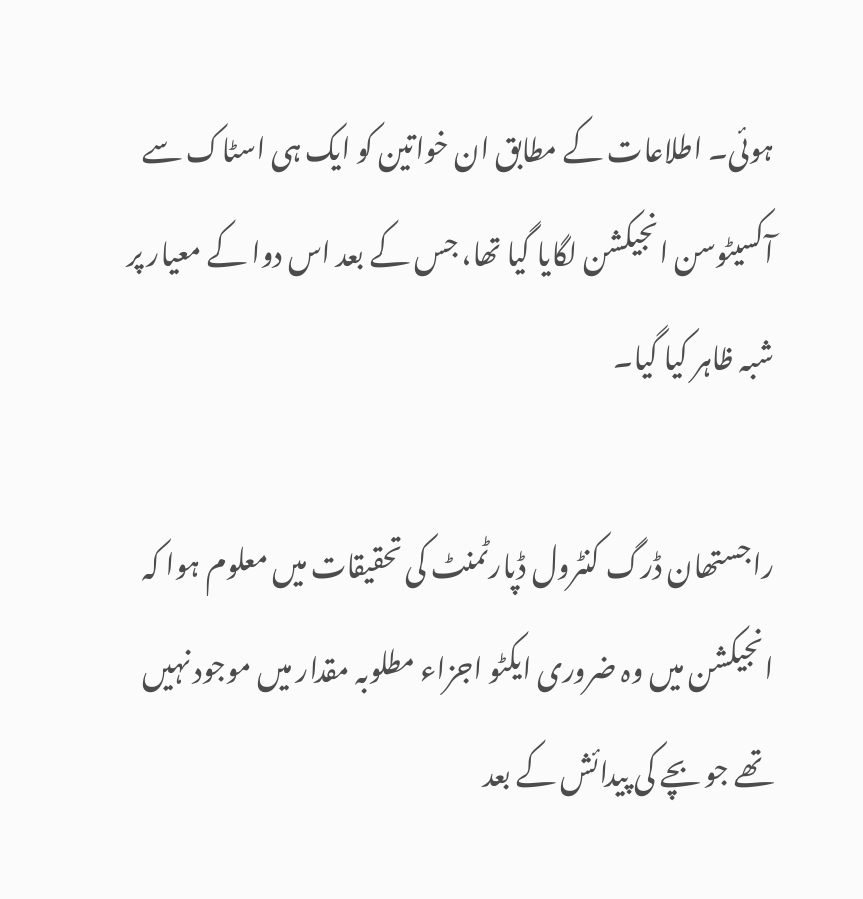ہوئی۔ اطلاعات کے مطابق ان خواتین کو ایک ہی اسٹاک سے آکسیٹوسن انجیکشن لگایا گیا تھا، جس کے بعد اس دوا کے معیار پر شبہ ظاہر کیا گیا۔

راجستھان ڈرگ کنٹرول ڈپارٹمنٹ کی تحقیقات میں معلوم ہوا کہ انجیکشن میں وہ ضروری ایکٹو اجزاء مطلوبہ مقدار میں موجود نہیں تھے جو بچے کی پیدائش کے بعد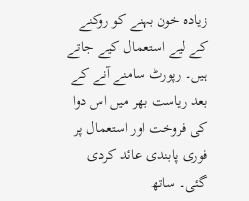زیادہ خون بہنے کو روکنے کے لیے استعمال کیے جاتے ہیں۔ رپورٹ سامنے آنے کے بعد ریاست بھر میں اس دوا کی فروخت اور استعمال پر فوری پابندی عائد کردی گئی۔ ساتھ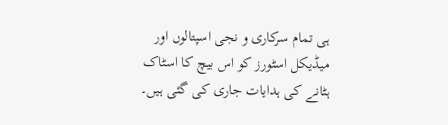ہی تمام سرکاری و نجی اسپتالوں اور میڈیکل اسٹورز کو اس بیچ کا اسٹاک ہٹانے کی ہدایات جاری کی گئی ہیں۔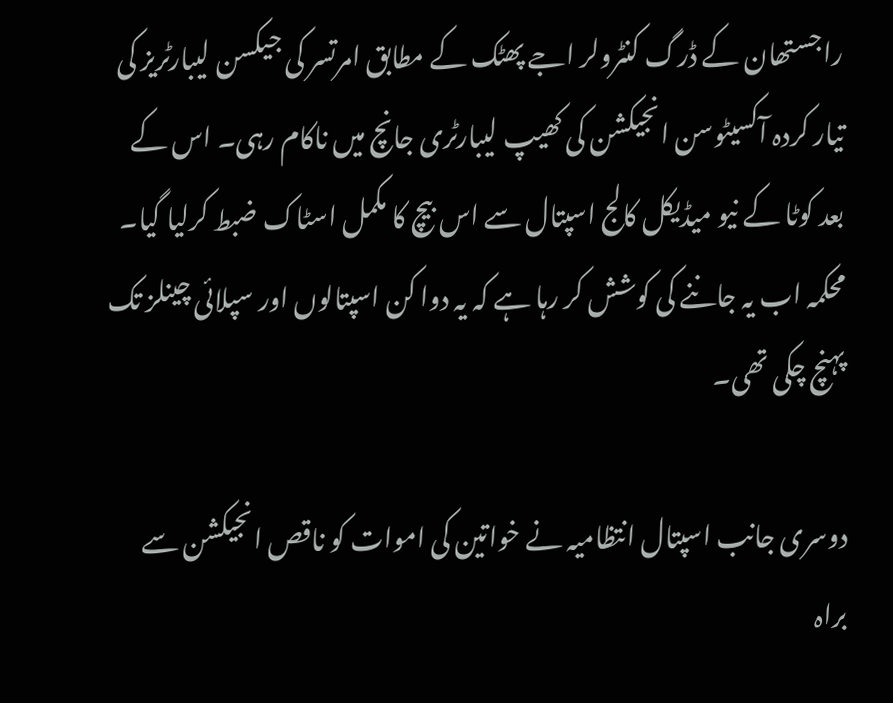راجستھان کے ڈرگ کنٹرولر اجے پھٹک کے مطابق امرتسر کی جیکسن لیبارٹریز کی تیار کردہ آکسیٹوسن انجیکشن کی کھیپ لیبارٹری جانچ میں ناکام رہی۔ اس کے بعد کوٹا کے نیو میڈیکل کالج اسپتال سے اس بیچ کا مکمل اسٹاک ضبط کرلیا گیا۔ محکمہ اب یہ جاننے کی کوشش کر رہا ہے کہ یہ دوا کن اسپتالوں اور سپلائی چینلز تک پہنچ چکی تھی۔

دوسری جانب اسپتال انتظامیہ نے خواتین کی اموات کو ناقص انجیکشن سے براہ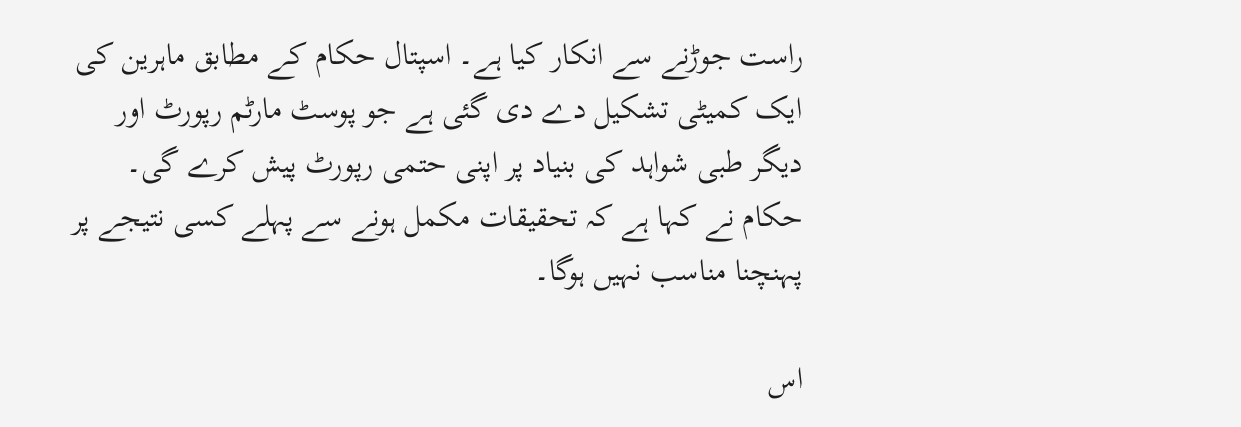راست جوڑنے سے انکار کیا ہے۔ اسپتال حکام کے مطابق ماہرین کی ایک کمیٹی تشکیل دے دی گئی ہے جو پوسٹ مارٹم رپورٹ اور دیگر طبی شواہد کی بنیاد پر اپنی حتمی رپورٹ پیش کرے گی۔ حکام نے کہا ہے کہ تحقیقات مکمل ہونے سے پہلے کسی نتیجے پر پہنچنا مناسب نہیں ہوگا۔

اس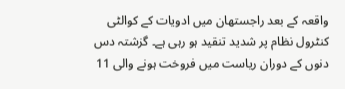واقعہ کے بعد راجستھان میں ادویات کے کوالٹی کنٹرول نظام پر شدید تنقید ہو رہی ہے۔ گزشتہ دس دنوں کے دوران ریاست میں فروخت ہونے والی 11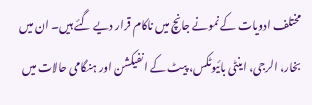مختلف ادویات کے نمونے جانچ میں ناکام قرار دیے گئے ہیں۔ ان میں بخار، الرجی، اینٹی بائیوٹکس، پیٹ کے انفیکشن اور ہنگامی حالات میں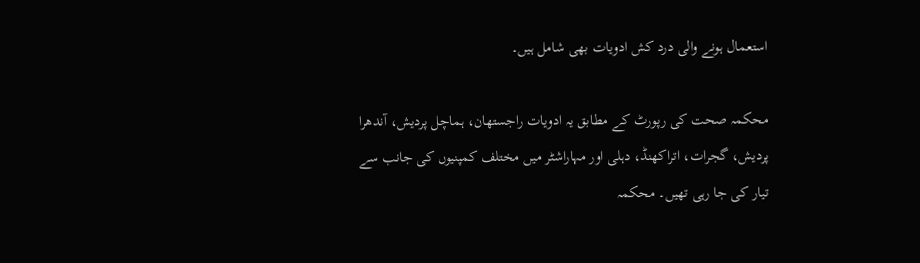استعمال ہونے والی درد کش ادویات بھی شامل ہیں۔

محکمہ صحت کی رپورٹ کے مطابق یہ ادویات راجستھان، ہماچل پردیش، آندھرا پردیش، گجرات، اتراکھنڈ، دہلی اور مہاراشٹر میں مختلف کمپنیوں کی جانب سے تیار کی جا رہی تھیں۔ محکمہ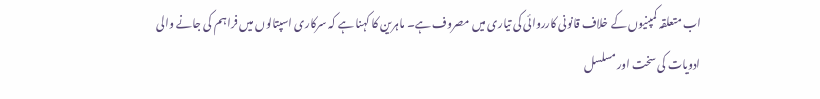اب متعلقہ کمپنیوں کے خلاف قانونی کارروائی کی تیاری میں مصروف ہے۔ ماہرین کا کہنا ہے کہ سرکاری اسپتالوں میں فراہم کی جانے والی ادویات کی سخت اور مسلسل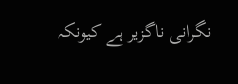نگرانی ناگزیر ہے کیونکہ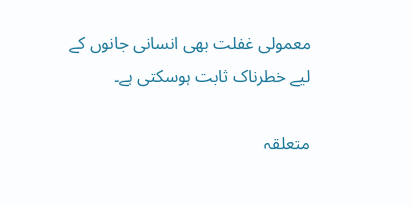معمولی غفلت بھی انسانی جانوں کے لیے خطرناک ثابت ہوسکتی ہے۔

متعلقہ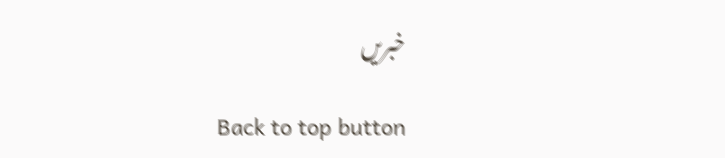خبریں

Back to top button